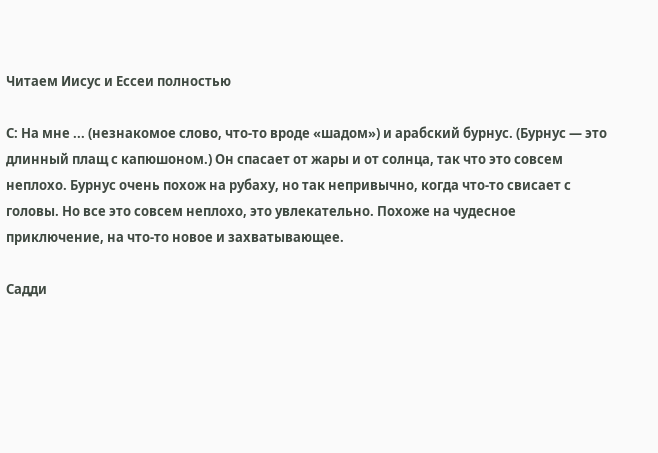Читаем Иисус и Ессеи полностью

С: На мне ... (незнакомое слово, что-то вроде «шадом») и арабский бурнус. (Бурнус — это длинный плащ с капюшоном.) Он спасает от жары и от солнца, так что это совсем неплохо. Бурнус очень похож на рубаху, но так непривычно, когда что-то свисает с головы. Но все это совсем неплохо, это увлекательно. Похоже на чудесное приключение, на что-то новое и захватывающее.

Садди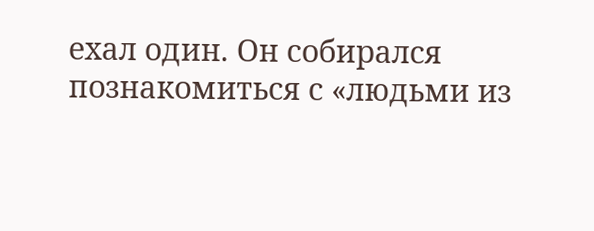ехал один. Он собирался познакомиться с «людьми из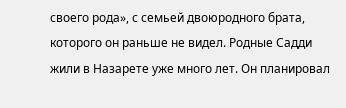своего рода», с семьей двоюродного брата, которого он раньше не видел. Родные Садди жили в Назарете уже много лет. Он планировал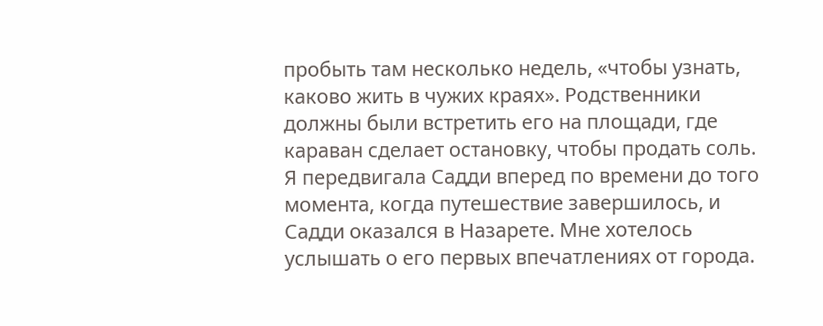пробыть там несколько недель, «чтобы узнать, каково жить в чужих краях». Родственники должны были встретить его на площади, где караван сделает остановку, чтобы продать соль. Я передвигала Садди вперед по времени до того момента, когда путешествие завершилось, и Садди оказался в Назарете. Мне хотелось услышать о его первых впечатлениях от города.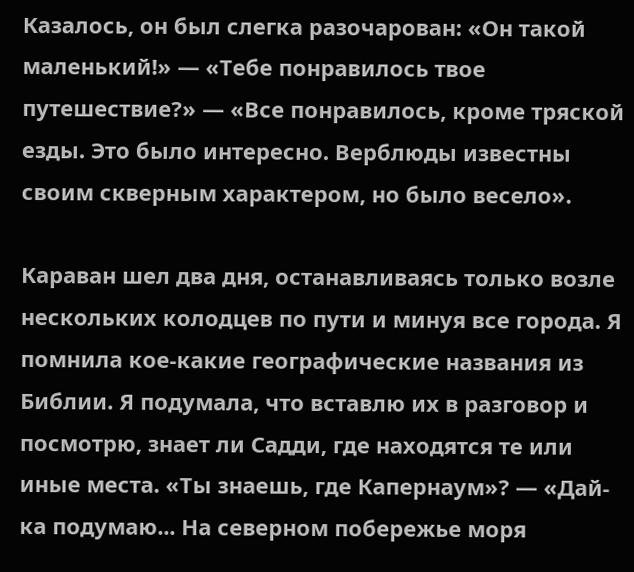Казалось, он был слегка разочарован: «Он такой маленький!» — «Тебе понравилось твое путешествие?» — «Все понравилось, кроме тряской езды. Это было интересно. Верблюды известны своим скверным характером, но было весело».

Караван шел два дня, останавливаясь только возле нескольких колодцев по пути и минуя все города. Я помнила кое-какие географические названия из Библии. Я подумала, что вставлю их в разговор и посмотрю, знает ли Садди, где находятся те или иные места. «Ты знаешь, где Капернаум»? — «Дай-ка подумаю... На северном побережье моря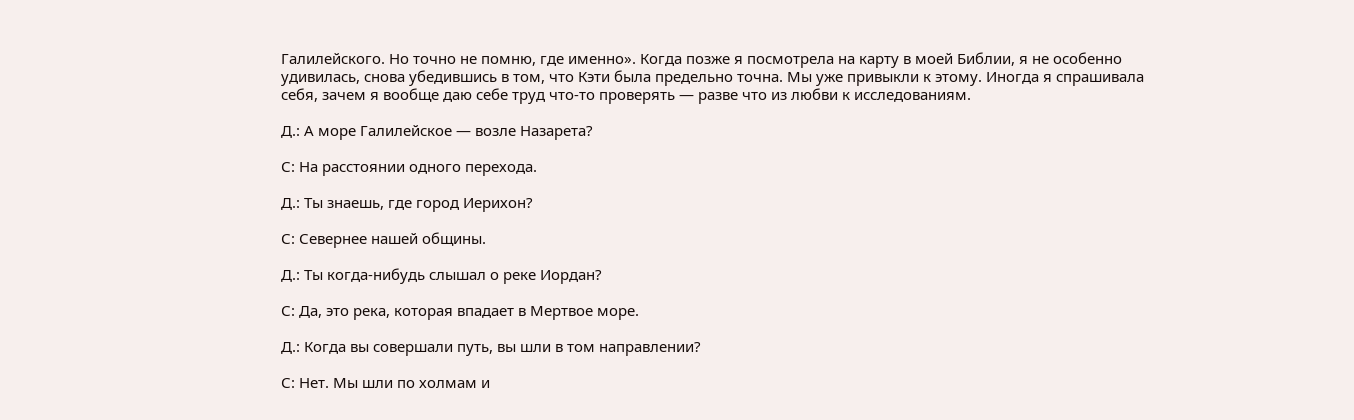Галилейского. Но точно не помню, где именно». Когда позже я посмотрела на карту в моей Библии, я не особенно удивилась, снова убедившись в том, что Кэти была предельно точна. Мы уже привыкли к этому. Иногда я спрашивала себя, зачем я вообще даю себе труд что-то проверять — разве что из любви к исследованиям.

Д.: А море Галилейское — возле Назарета?

С: На расстоянии одного перехода.

Д.: Ты знаешь, где город Иерихон?

С: Севернее нашей общины.

Д.: Ты когда-нибудь слышал о реке Иордан?

С: Да, это река, которая впадает в Мертвое море.

Д.: Когда вы совершали путь, вы шли в том направлении?

С: Нет. Мы шли по холмам и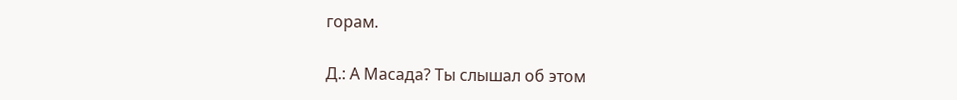горам.

Д.: А Масада? Ты слышал об этом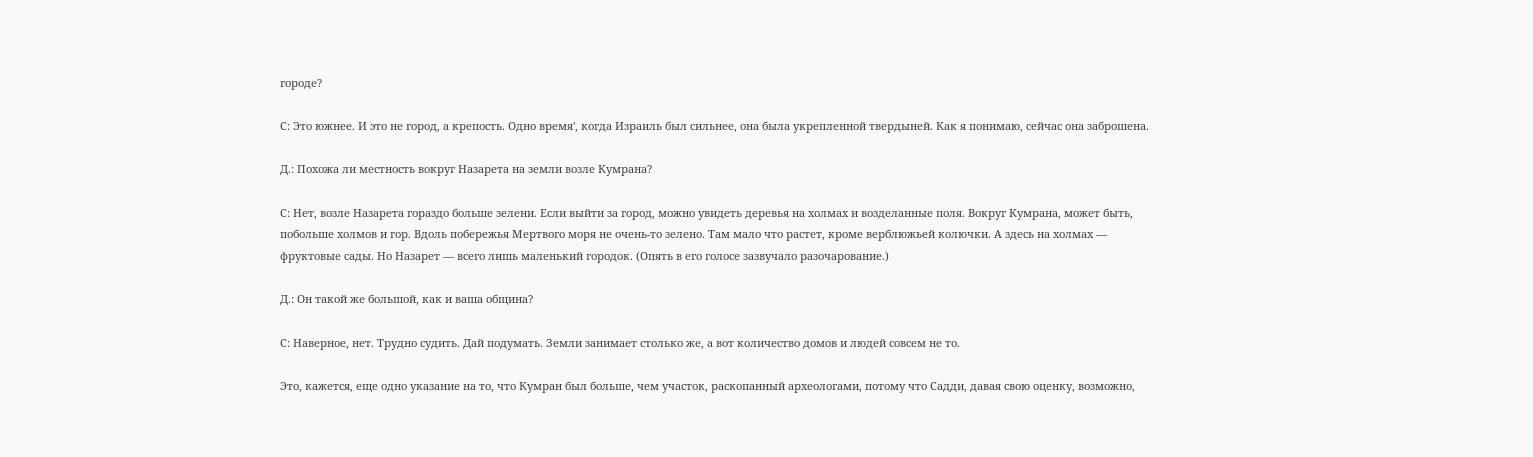городе?

С: Это южнее. И это не город, а крепость. Одно время', когда Израиль был сильнее, она была укрепленной твердыней. Как я понимаю, сейчас она заброшена.

Д.: Похожа ли местность вокруг Назарета на земли возле Кумрана?

С: Нет, возле Назарета гораздо больше зелени. Если выйти за город, можно увидеть деревья на холмах и возделанные поля. Вокруг Кумрана, может быть, побольше холмов и гор. Вдоль побережья Мертвого моря не очень-то зелено. Там мало что растет, кроме верблюжьей колючки. А здесь на холмах — фруктовые сады. Но Назарет — всего лишь маленький городок. (Опять в его голосе зазвучало разочарование.)

Д.: Он такой же большой, как и ваша община?

С: Наверное, нет. Трудно судить. Дай подумать. Земли занимает столько же, а вот количество домов и людей совсем не то.

Это, кажется, еще одно указание на то, что Кумран был больше, чем участок, раскопанный археологами, потому что Садди, давая свою оценку, возможно,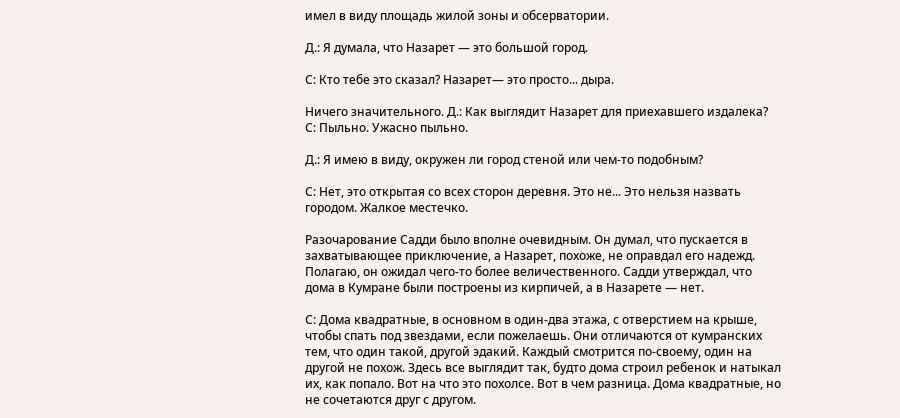имел в виду площадь жилой зоны и обсерватории.

Д.: Я думала, что Назарет — это большой город.

С: Кто тебе это сказал? Назарет— это просто... дыра.

Ничего значительного. Д.: Как выглядит Назарет для приехавшего издалека? С: Пыльно. Ужасно пыльно.

Д.: Я имею в виду, окружен ли город стеной или чем-то подобным?

С: Нет, это открытая со всех сторон деревня. Это не... Это нельзя назвать городом. Жалкое местечко.

Разочарование Садди было вполне очевидным. Он думал, что пускается в захватывающее приключение, а Назарет, похоже, не оправдал его надежд. Полагаю, он ожидал чего-то более величественного. Садди утверждал, что дома в Кумране были построены из кирпичей, а в Назарете — нет.

С: Дома квадратные, в основном в один-два этажа, с отверстием на крыше, чтобы спать под звездами, если пожелаешь. Они отличаются от кумранских тем, что один такой, другой эдакий. Каждый смотрится по-своему, один на другой не похож. Здесь все выглядит так, будто дома строил ребенок и натыкал их, как попало. Вот на что это похолсе. Вот в чем разница. Дома квадратные, но не сочетаются друг с другом.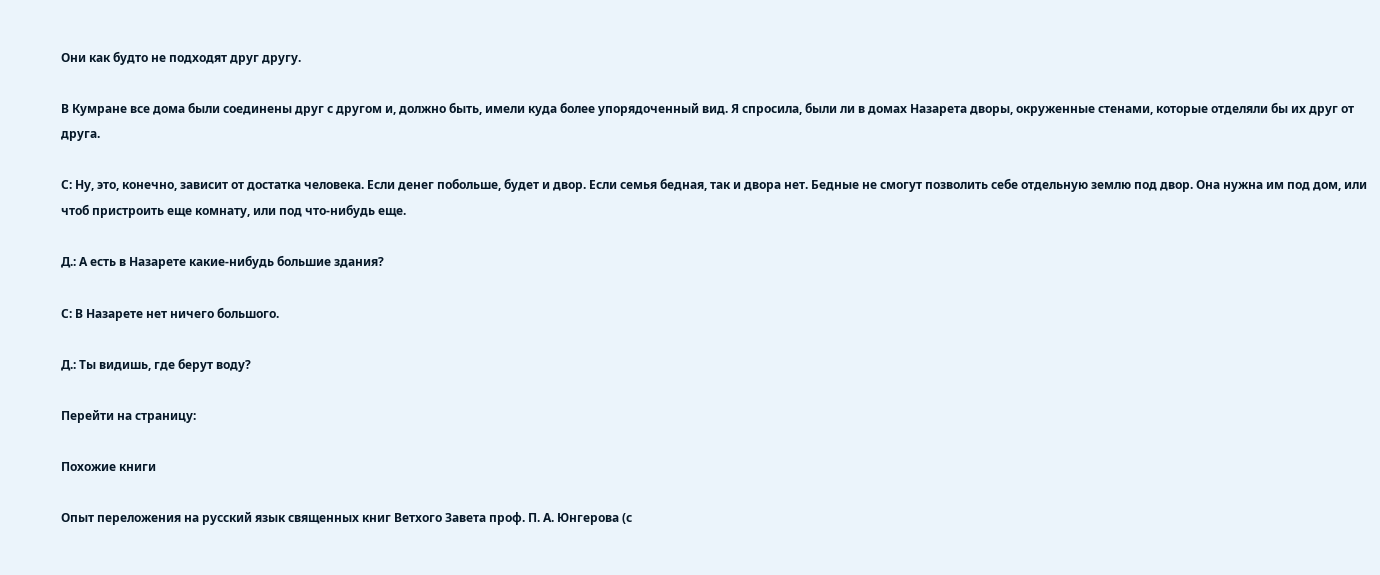Они как будто не подходят друг другу.

В Кумране все дома были соединены друг с другом и, должно быть, имели куда более упорядоченный вид. Я спросила, были ли в домах Назарета дворы, окруженные стенами, которые отделяли бы их друг от друга.

С: Ну, это, конечно, зависит от достатка человека. Если денег побольше, будет и двор. Если семья бедная, так и двора нет. Бедные не смогут позволить себе отдельную землю под двор. Она нужна им под дом, или чтоб пристроить еще комнату, или под что-нибудь еще.

Д.: А есть в Назарете какие-нибудь большие здания?

С: В Назарете нет ничего большого.

Д.: Ты видишь, где берут воду?

Перейти на страницу:

Похожие книги

Опыт переложения на русский язык священных книг Ветхого Завета проф. П. А. Юнгерова (с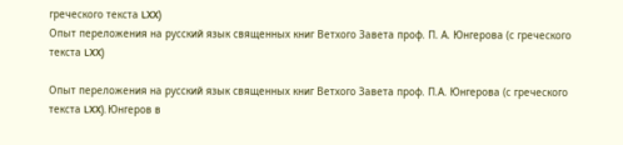греческого текста LXX)
Опыт переложения на русский язык священных книг Ветхого Завета проф. П. А. Юнгерова (с греческого текста LXX)

Опыт переложения на русский язык священных книг Ветхого Завета проф. П.А. Юнгерова (с греческого текста LXX). Юнгеров в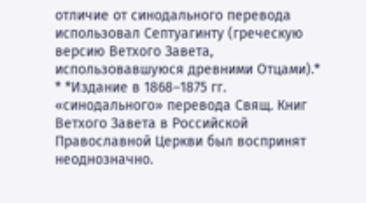отличие от синодального перевода использовал Септуагинту (греческую версию Ветхого Завета, использовавшуюся древними Отцами).* * *Издание в 1868–1875 гг. «синодального» перевода Свящ. Книг Ветхого Завета в Российской Православной Церкви был воспринят неоднозначно.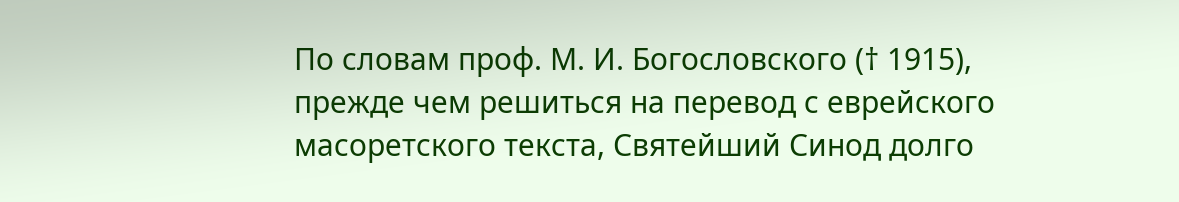По словам проф. М. И. Богословского († 1915), прежде чем решиться на перевод с еврейского масоретского текста, Святейший Синод долго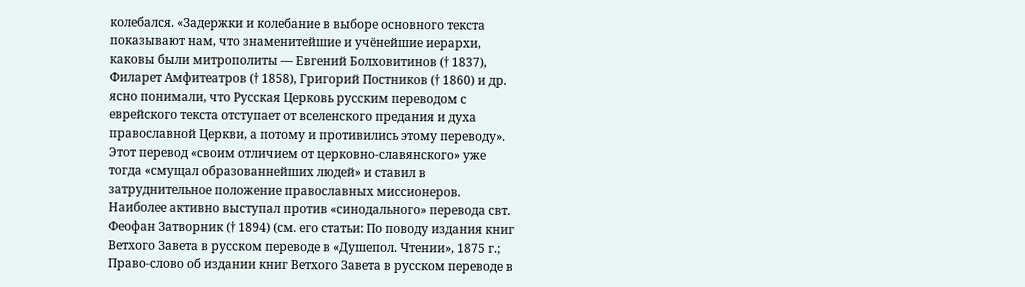колебался. «Задержки и колебание в выборе основного текста показывают нам, что знаменитейшие и учёнейшие иерархи, каковы были митрополиты — Евгений Болховитинов († 1837), Филарет Амфитеатров († 1858), Григорий Постников († 1860) и др. ясно понимали, что Русская Церковь русским переводом с еврейского текста отступает от вселенского предания и духа православной Церкви, а потому и противились этому переводу». Этот перевод «своим отличием от церковно-славянского» уже тогда «смущал образованнейших людей» и ставил в затруднительное положение православных миссионеров. Наиболее активно выступал против «синодального» перевода свт. Феофан Затворник († 1894) (см. его статьи: По поводу издания книг Ветхого Завета в русском переводе в «Душепол. Чтении», 1875 г.; Право-слово об издании книг Ветхого Завета в русском переводе в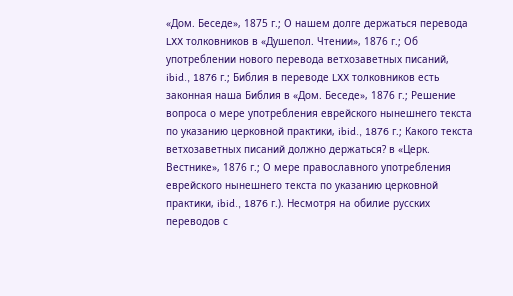«Дом. Беседе», 1875 г.; О нашем долге держаться перевода LXX толковников в «Душепол. Чтении», 1876 г.; Об употреблении нового перевода ветхозаветных писаний, ibid., 1876 г.; Библия в переводе LXX толковников есть законная наша Библия в «Дом. Беседе», 1876 г.; Решение вопроса о мере употребления еврейского нынешнего текста по указанию церковной практики, ibid., 1876 г.; Какого текста ветхозаветных писаний должно держаться? в «Церк. Вестнике», 1876 г.; О мере православного употребления еврейского нынешнего текста по указанию церковной практики, ibid., 1876 г.). Несмотря на обилие русских переводов с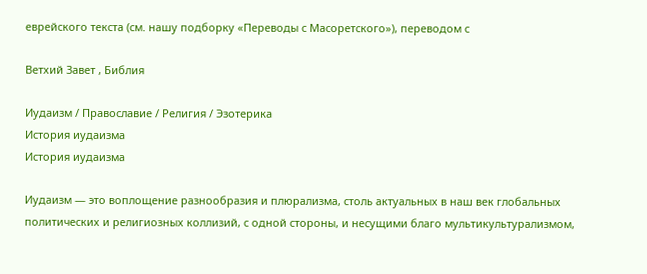еврейского текста (см. нашу подборку «Переводы с Масоретского»), переводом с

Ветхий Завет , Библия

Иудаизм / Православие / Религия / Эзотерика
История иудаизма
История иудаизма

Иудаизм — это воплощение разнообразия и плюрализма, столь актуальных в наш век глобальных политических и религиозных коллизий, с одной стороны, и несущими благо мультикультурализмом,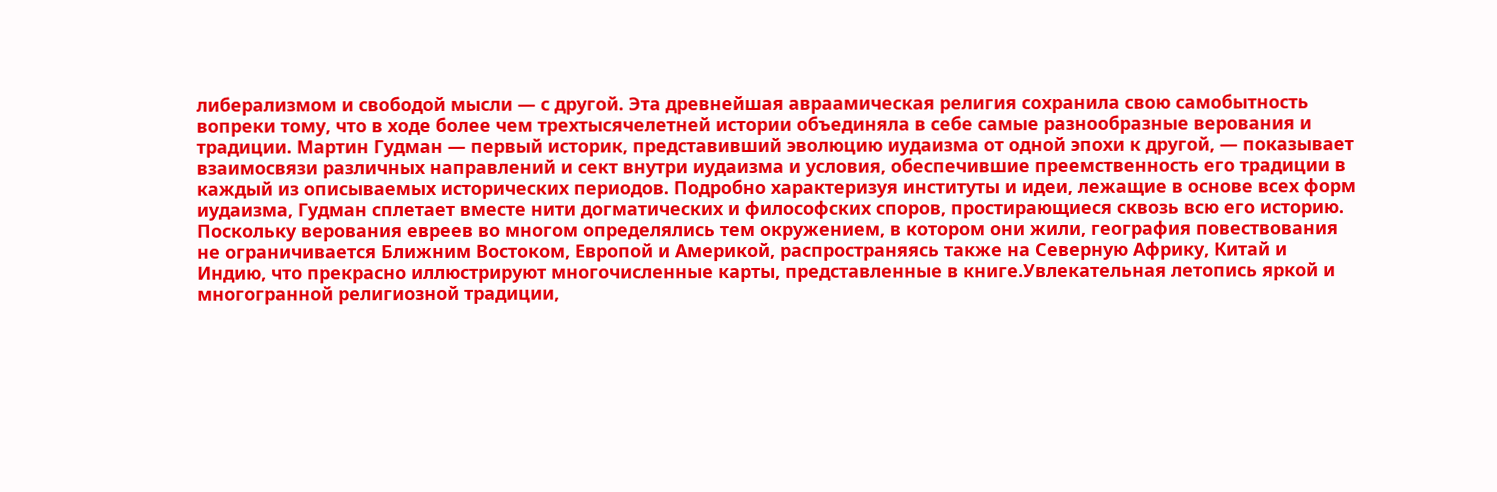либерализмом и свободой мысли — с другой. Эта древнейшая авраамическая религия сохранила свою самобытность вопреки тому, что в ходе более чем трехтысячелетней истории объединяла в себе самые разнообразные верования и традиции. Мартин Гудман — первый историк, представивший эволюцию иудаизма от одной эпохи к другой, — показывает взаимосвязи различных направлений и сект внутри иудаизма и условия, обеспечившие преемственность его традиции в каждый из описываемых исторических периодов. Подробно характеризуя институты и идеи, лежащие в основе всех форм иудаизма, Гудман сплетает вместе нити догматических и философских споров, простирающиеся сквозь всю его историю. Поскольку верования евреев во многом определялись тем окружением, в котором они жили, география повествования не ограничивается Ближним Востоком, Европой и Америкой, распространяясь также на Северную Африку, Китай и Индию, что прекрасно иллюстрируют многочисленные карты, представленные в книге.Увлекательная летопись яркой и многогранной религиозной традиции,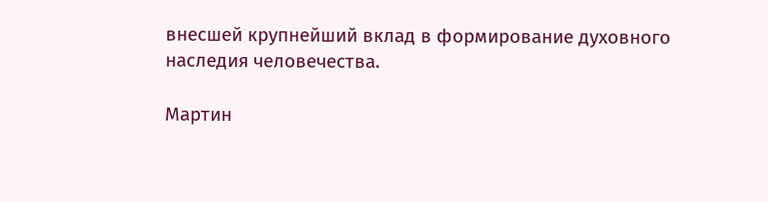внесшей крупнейший вклад в формирование духовного наследия человечества.

Мартин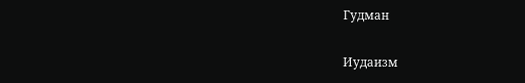Гудман

Иудаизм